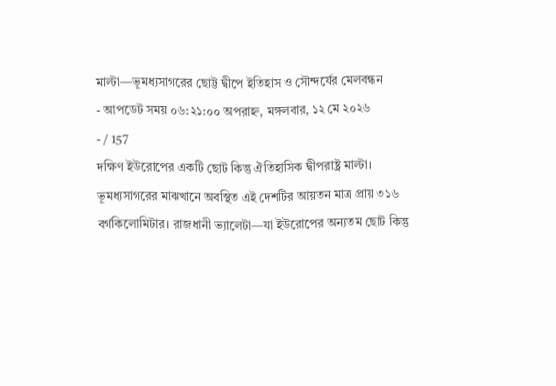মাল্টা—ভূমধ্যসাগরের ছোট্ট দ্বীপে ইতিহাস ও সৌন্দর্যের মেলবন্ধন
- আপডেট সময় ০৬:২১:০০ অপরাহ্ন, মঙ্গলবার, ১২ মে ২০২৬
- / 157
দক্ষিণ ইউরোপের একটি ছোট কিন্তু ঐতিহাসিক দ্বীপরাষ্ট্র মাল্টা। ভূমধ্যসাগরের মাঝখানে অবস্থিত এই দেশটির আয়তন মাত্র প্রায় ৩১৬ বর্গকিলোমিটার। রাজধানী ভ্যালেটা—যা ইউরোপের অন্যতম ছোট কিন্তু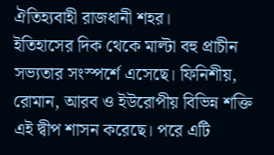ঐতিহ্যবাহী রাজধানী শহর।
ইতিহাসের দিক থেকে মাল্টা বহু প্রাচীন সভ্যতার সংস্পর্শে এসেছে। ফিনিশীয়, রোমান, আরব ও ইউরোপীয় বিভিন্ন শক্তি এই দ্বীপ শাসন করেছে। পরে এটি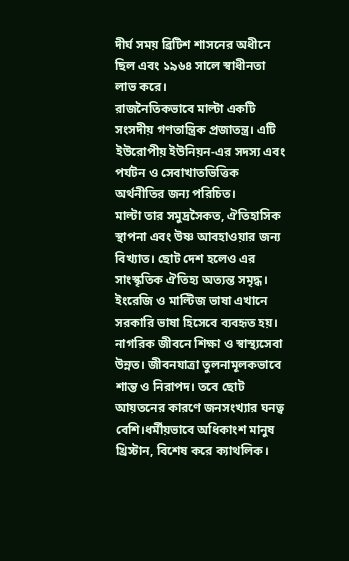দীর্ঘ সময় ব্রিটিশ শাসনের অধীনে ছিল এবং ১৯৬৪ সালে স্বাধীনতা লাভ করে।
রাজনৈতিকভাবে মাল্টা একটি সংসদীয় গণতান্ত্রিক প্রজাতন্ত্র। এটি ইউরোপীয় ইউনিয়ন-এর সদস্য এবং পর্যটন ও সেবাখাতভিত্তিক অর্থনীতির জন্য পরিচিত।
মাল্টা তার সমুদ্রসৈকত, ঐতিহাসিক স্থাপনা এবং উষ্ণ আবহাওয়ার জন্য বিখ্যাত। ছোট দেশ হলেও এর সাংস্কৃতিক ঐতিহ্য অত্যন্ত সমৃদ্ধ। ইংরেজি ও মাল্টিজ ভাষা এখানে সরকারি ভাষা হিসেবে ব্যবহৃত হয়।
নাগরিক জীবনে শিক্ষা ও স্বাস্থ্যসেবা উন্নত। জীবনযাত্রা তুলনামূলকভাবে শান্ত ও নিরাপদ। তবে ছোট আয়তনের কারণে জনসংখ্যার ঘনত্ব বেশি।ধর্মীয়ভাবে অধিকাংশ মানুষ খ্রিস্টান, বিশেষ করে ক্যাথলিক।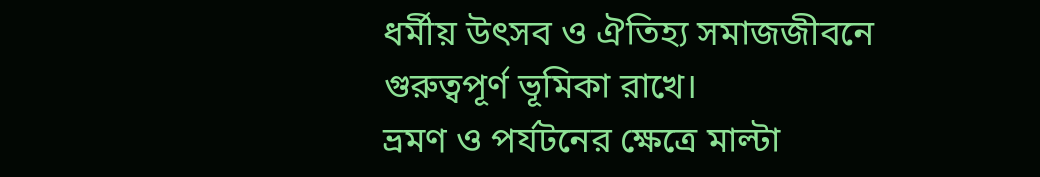ধর্মীয় উৎসব ও ঐতিহ্য সমাজজীবনে গুরুত্বপূর্ণ ভূমিকা রাখে।
ভ্রমণ ও পর্যটনের ক্ষেত্রে মাল্টা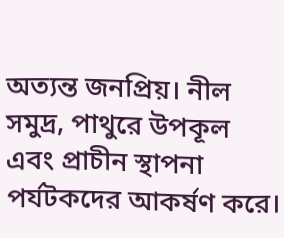অত্যন্ত জনপ্রিয়। নীল সমুদ্র, পাথুরে উপকূল এবং প্রাচীন স্থাপনা পর্যটকদের আকর্ষণ করে।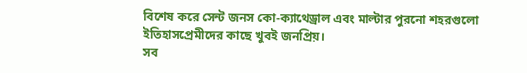বিশেষ করে সেন্ট জনস কো-ক্যাথেড্রাল এবং মাল্টার পুরনো শহরগুলো ইতিহাসপ্রেমীদের কাছে খুবই জনপ্রিয়।
সব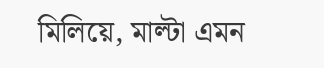মিলিয়ে, মাল্টা এমন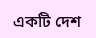একটি দেশ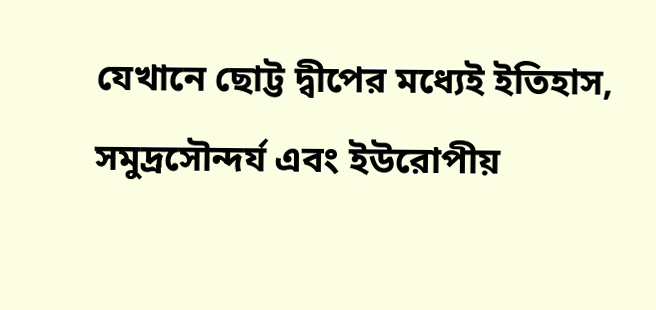যেখানে ছোট্ট দ্বীপের মধ্যেই ইতিহাস, সমুদ্রসৌন্দর্য এবং ইউরোপীয়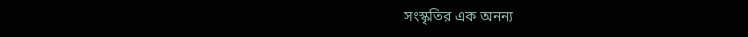সংস্কৃতির এক অনন্য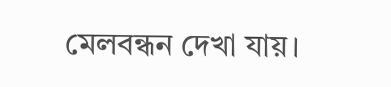মেলবন্ধন দেখা যায়।